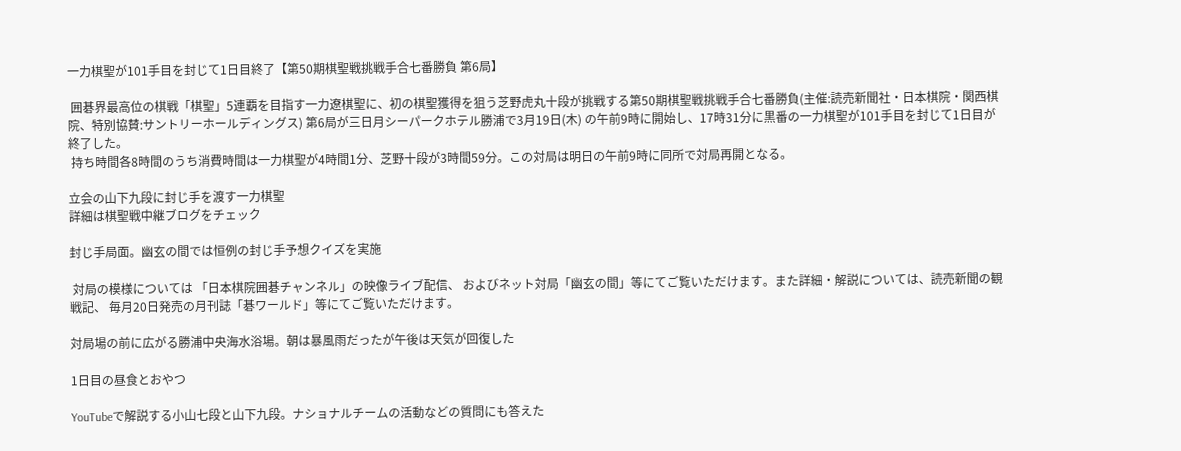一力棋聖が101手目を封じて1日目終了【第50期棋聖戦挑戦手合七番勝負 第6局】

 囲碁界最高位の棋戦「棋聖」5連覇を目指す一力遼棋聖に、初の棋聖獲得を狙う芝野虎丸十段が挑戦する第50期棋聖戦挑戦手合七番勝負(主催:読売新聞社・日本棋院・関西棋院、特別協賛:サントリーホールディングス) 第6局が三日月シーパークホテル勝浦で3月19日(木) の午前9時に開始し、17時31分に黒番の一力棋聖が101手目を封じて1日目が終了した。
 持ち時間各8時間のうち消費時間は一力棋聖が4時間1分、芝野十段が3時間59分。この対局は明日の午前9時に同所で対局再開となる。

立会の山下九段に封じ手を渡す一力棋聖
詳細は棋聖戦中継ブログをチェック

封じ手局面。幽玄の間では恒例の封じ手予想クイズを実施

 対局の模様については 「日本棋院囲碁チャンネル」の映像ライブ配信、 およびネット対局「幽玄の間」等にてご覧いただけます。また詳細・解説については、読売新聞の観戦記、 毎月20日発売の月刊誌「碁ワールド」等にてご覧いただけます。

対局場の前に広がる勝浦中央海水浴場。朝は暴風雨だったが午後は天気が回復した

1日目の昼食とおやつ

YouTubeで解説する小山七段と山下九段。ナショナルチームの活動などの質問にも答えた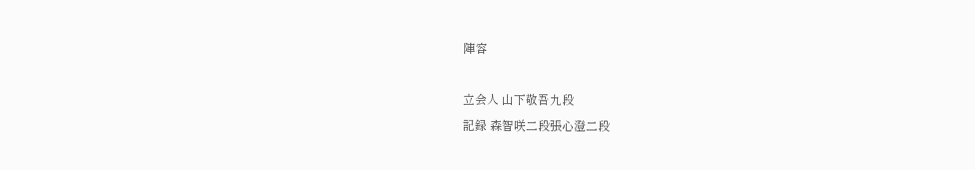陣容

立会人 山下敬吾九段
記録 森智咲二段張心澄二段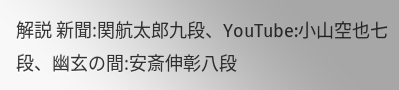解説 新聞:関航太郎九段、YouTube:小山空也七段、幽玄の間:安斎伸彰八段